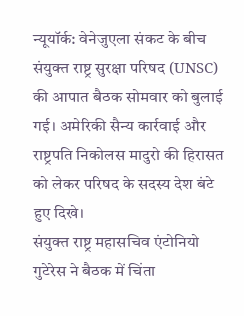न्यूयॉर्क: वेनेजुएला संकट के बीच संयुक्त राष्ट्र सुरक्षा परिषद (UNSC) की आपात बैठक सोमवार को बुलाई गई। अमेरिकी सैन्य कार्रवाई और राष्ट्रपति निकोलस मादुरो की हिरासत को लेकर परिषद के सदस्य देश बंटे हुए दिखे।
संयुक्त राष्ट्र महासचिव एंटोनियो गुटेरेस ने बैठक में चिंता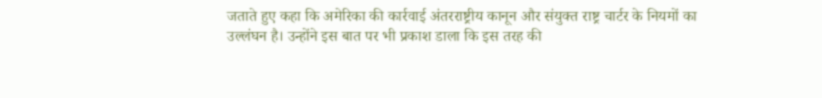जताते हुए कहा कि अमेरिका की कार्रवाई अंतरराष्ट्रीय कानून और संयुक्त राष्ट्र चार्टर के नियमों का उल्लंघन है। उन्होंने इस बात पर भी प्रकाश डाला कि इस तरह की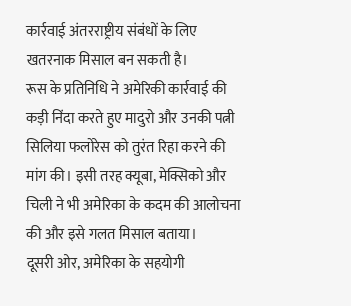कार्रवाई अंतरराष्ट्रीय संबंधों के लिए खतरनाक मिसाल बन सकती है।
रूस के प्रतिनिधि ने अमेरिकी कार्रवाई की कड़ी निंदा करते हुए मादुरो और उनकी पत्नी सिलिया फलोरेस को तुरंत रिहा करने की मांग की। इसी तरह क्यूबा, मेक्सिको और चिली ने भी अमेरिका के कदम की आलोचना की और इसे गलत मिसाल बताया।
दूसरी ओर, अमेरिका के सहयोगी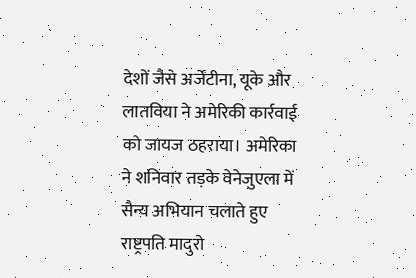देशों जैसे अर्जेंटीना, यूके और लातविया ने अमेरिकी कार्रवाई को जायज ठहराया। अमेरिका ने शनिवार तड़के वेनेजुएला में सैन्य अभियान चलाते हुए राष्ट्रपति मादुरो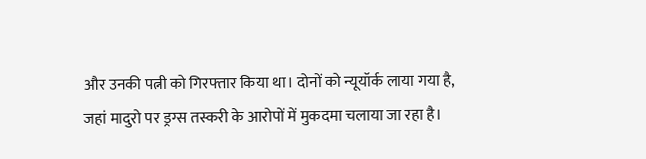और उनकी पत्नी को गिरफ्तार किया था। दोनों को न्यूयॉर्क लाया गया है, जहां मादुरो पर ड्रग्स तस्करी के आरोपों में मुकदमा चलाया जा रहा है।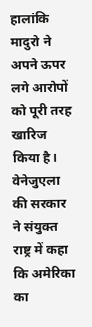हालांकि मादुरो ने अपने ऊपर लगे आरोपों को पूरी तरह खारिज किया है।
वेनेजुएला की सरकार ने संयुक्त राष्ट्र में कहा कि अमेरिका का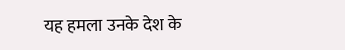यह हमला उनके देश के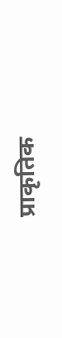प्राकृतिक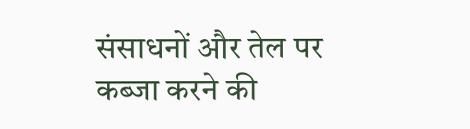संसाधनों और तेल पर कब्जा करने की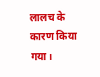लालच के कारण किया गया।